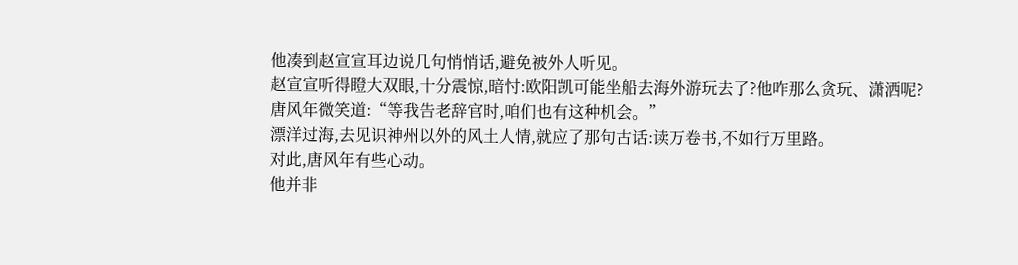他凑到赵宣宣耳边说几句悄悄话,避免被外人听见。
赵宣宣听得瞪大双眼,十分震惊,暗忖:欧阳凯可能坐船去海外游玩去了?他咋那么贪玩、潇洒呢?
唐风年微笑道:“等我告老辞官时,咱们也有这种机会。”
漂洋过海,去见识神州以外的风土人情,就应了那句古话:读万卷书,不如行万里路。
对此,唐风年有些心动。
他并非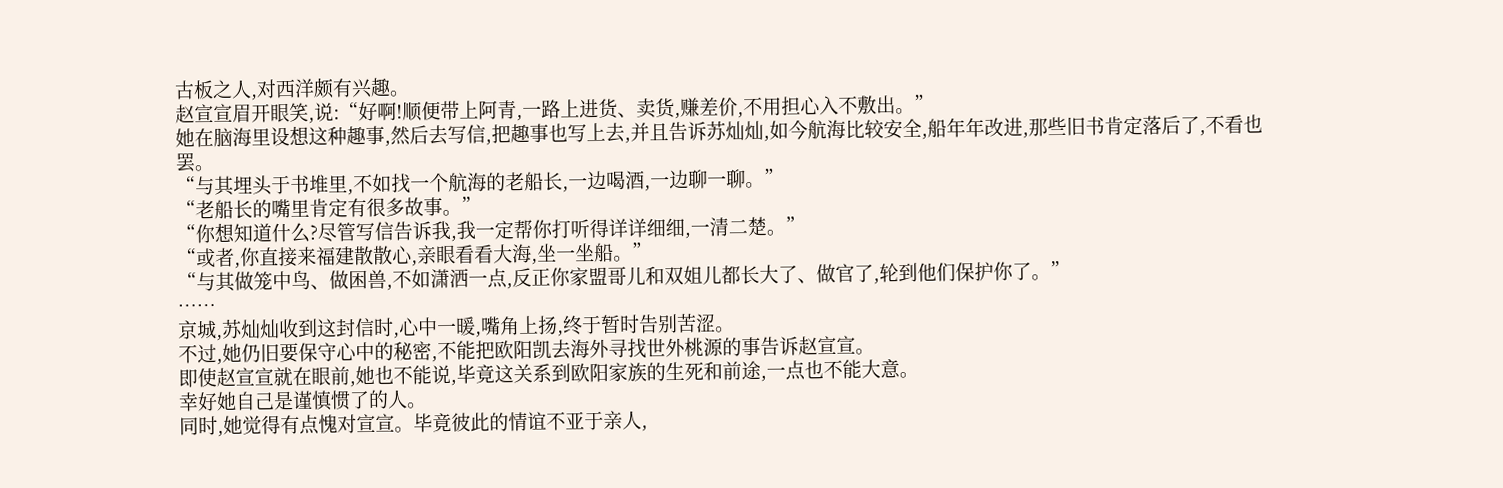古板之人,对西洋颇有兴趣。
赵宣宣眉开眼笑,说:“好啊!顺便带上阿青,一路上进货、卖货,赚差价,不用担心入不敷出。”
她在脑海里设想这种趣事,然后去写信,把趣事也写上去,并且告诉苏灿灿,如今航海比较安全,船年年改进,那些旧书肯定落后了,不看也罢。
“与其埋头于书堆里,不如找一个航海的老船长,一边喝酒,一边聊一聊。”
“老船长的嘴里肯定有很多故事。”
“你想知道什么?尽管写信告诉我,我一定帮你打听得详详细细,一清二楚。”
“或者,你直接来福建散散心,亲眼看看大海,坐一坐船。”
“与其做笼中鸟、做困兽,不如潇洒一点,反正你家盟哥儿和双姐儿都长大了、做官了,轮到他们保护你了。”
……
京城,苏灿灿收到这封信时,心中一暖,嘴角上扬,终于暂时告别苦涩。
不过,她仍旧要保守心中的秘密,不能把欧阳凯去海外寻找世外桃源的事告诉赵宣宣。
即使赵宣宣就在眼前,她也不能说,毕竟这关系到欧阳家族的生死和前途,一点也不能大意。
幸好她自己是谨慎惯了的人。
同时,她觉得有点愧对宣宣。毕竟彼此的情谊不亚于亲人,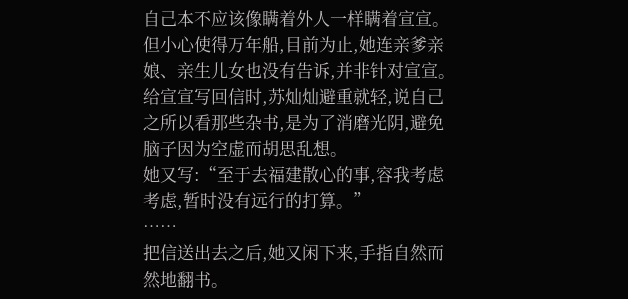自己本不应该像瞒着外人一样瞒着宣宣。
但小心使得万年船,目前为止,她连亲爹亲娘、亲生儿女也没有告诉,并非针对宣宣。
给宣宣写回信时,苏灿灿避重就轻,说自己之所以看那些杂书,是为了消磨光阴,避免脑子因为空虚而胡思乱想。
她又写:“至于去福建散心的事,容我考虑考虑,暂时没有远行的打算。”
……
把信送出去之后,她又闲下来,手指自然而然地翻书。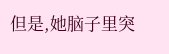但是,她脑子里突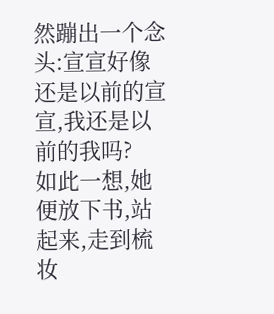然蹦出一个念头:宣宣好像还是以前的宣宣,我还是以前的我吗?
如此一想,她便放下书,站起来,走到梳妆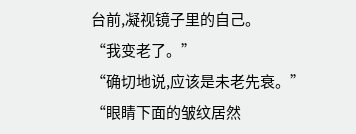台前,凝视镜子里的自己。
“我变老了。”
“确切地说,应该是未老先衰。”
“眼睛下面的皱纹居然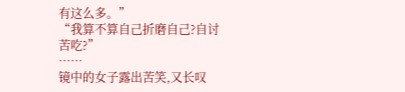有这么多。”
“我算不算自己折磨自己?自讨苦吃?”
……
镜中的女子露出苦笑,又长叹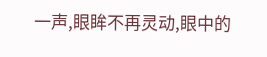一声,眼眸不再灵动,眼中的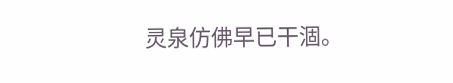灵泉仿佛早已干涸。